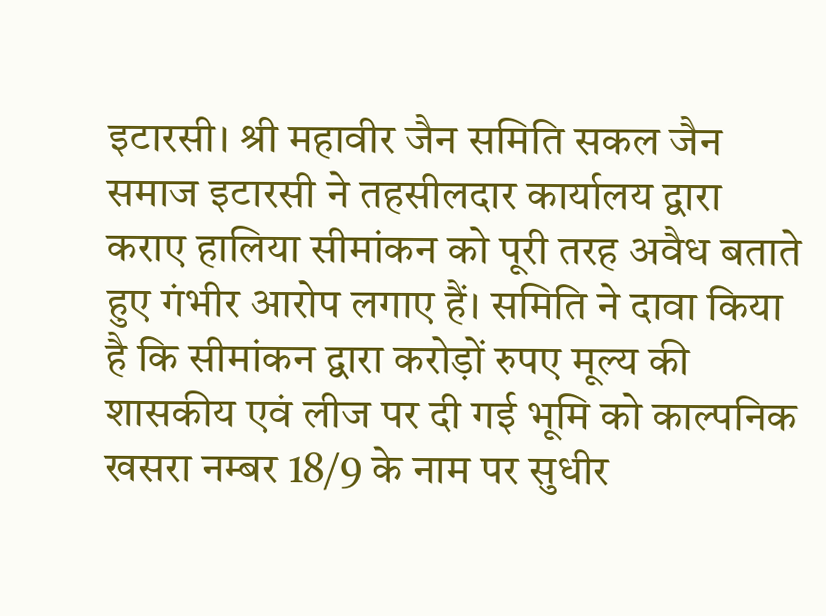इटारसी। श्री महावीर जैन समिति सकल जैन समाज इटारसी ने तहसीलदार कार्यालय द्वारा कराए हालिया सीमांकन को पूरी तरह अवैध बताते हुए गंभीर आरोप लगाए हैं। समिति ने दावा किया है कि सीमांकन द्वारा करोड़ों रुपए मूल्य की शासकीय एवं लीज पर दी गई भूमि को काल्पनिक खसरा नम्बर 18/9 के नाम पर सुधीर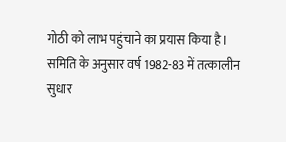गोठी को लाभ पहुंचाने का प्रयास किया है।
समिति के अनुसार वर्ष 1982-83 में तत्कालीन सुधार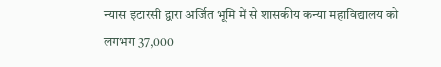न्यास इटारसी द्वारा अर्जित भूमि में से शासकीय कन्या महाविद्यालय को लगभग 37,000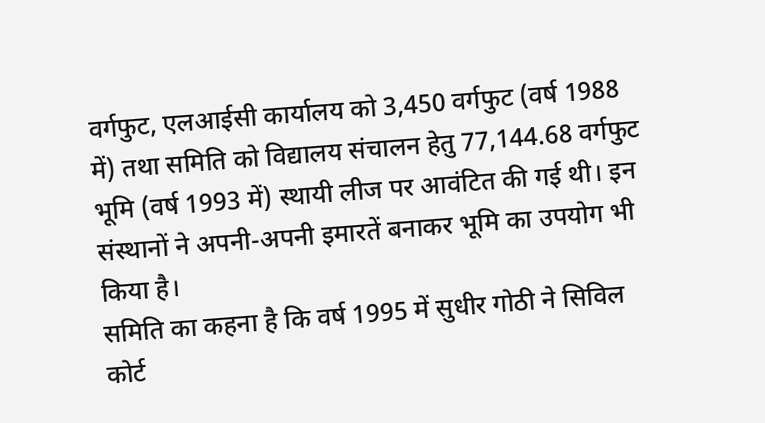वर्गफुट, एलआईसी कार्यालय को 3,450 वर्गफुट (वर्ष 1988 में) तथा समिति को विद्यालय संचालन हेतु 77,144.68 वर्गफुट भूमि (वर्ष 1993 में) स्थायी लीज पर आवंटित की गई थी। इन संस्थानों ने अपनी-अपनी इमारतें बनाकर भूमि का उपयोग भी किया है।
समिति का कहना है कि वर्ष 1995 में सुधीर गोठी ने सिविल कोर्ट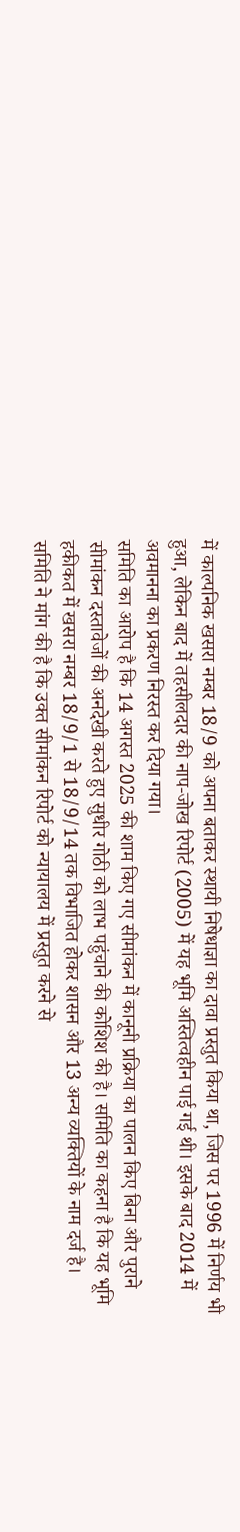में काल्पनिक खसरा नम्बर 18/9 को अपना बताकर स्थायी निषेधाज्ञा का दावा प्रस्तुत किया था, जिस पर 1996 में निर्णय भी हुआ, लेकिन बाद में तहसीलदार की नाप-जोख रिपोर्ट (2005) में यह भूमि अस्तित्वहीन पाई गई थी। इसके बाद 2014 में अवमानना का प्रकरण निरस्त कर दिया गया।
समिति का आरोप है कि 14 अगस्त 2025 की शाम किए गए सीमांकन में कानूनी प्रक्रिया का पालन किए बिना और पुराने सीमांकन दस्तावेजों की अनदेखी करते हुए सुधीर गोठी को लाभ पहुंचाने की कोशिश की है। समिति का कहना है कि यह भूमि हकीकत में खसरा नम्बर 18/9/1 से 18/9/14 तक विभाजित होकर शासन और 13 अन्य व्यक्तियों के नाम दर्ज है।
समिति ने मांग की है कि उक्त सीमांकन रिपोर्ट को न्यायालय में प्रस्तुत करने से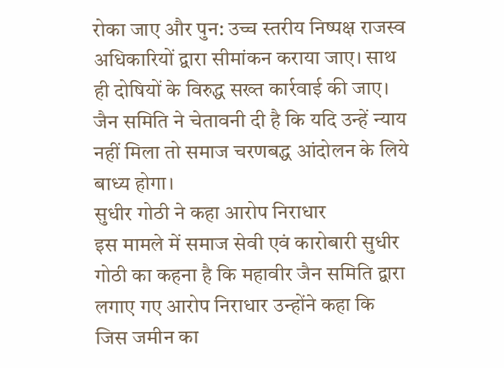रोका जाए और पुन: उच्च स्तरीय निष्पक्ष राजस्व अधिकारियों द्वारा सीमांकन कराया जाए। साथ ही दोषियों के विरुद्ध सख्त कार्रवाई की जाए। जैन समिति ने चेतावनी दी है कि यदि उन्हें न्याय नहीं मिला तो समाज चरणबद्ध आंदोलन के लिये बाध्य होगा।
सुधीर गोठी ने कहा आरोप निराधार
इस मामले में समाज सेवी एवं कारोबारी सुधीर गोठी का कहना है कि महावीर जैन समिति द्वारा लगाए गए आरोप निराधार उन्होंने कहा कि जिस जमीन का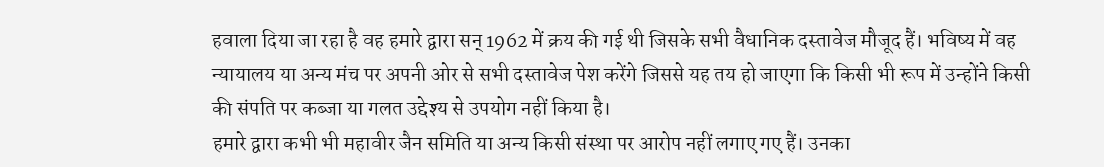हवाला दिया जा रहा है वह हमारे द्वारा सन् 1962 में क्रय की गई थी जिसके सभी वैधानिक दस्तावेज मौजूद हैं। भविष्य में वह न्यायालय या अन्य मंच पर अपनी ओर से सभी दस्तावेज पेश करेंगे जिससे यह तय हो जाएगा कि किसी भी रूप में उन्होंने किसी की संपति पर कब्जा या गलत उद्देश्य से उपयोग नहीं किया है।
हमारे द्वारा कभी भी महावीर जैन समिति या अन्य किसी संस्था पर आरोप नहीं लगाए गए हैं। उनका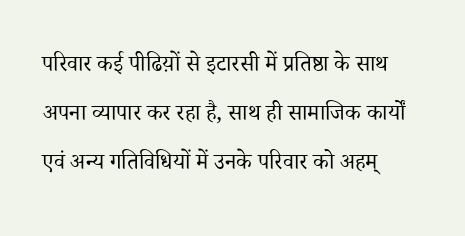परिवार कई पीढिय़ों से इटारसी में प्रतिष्ठा के साथ अपना व्यापार कर रहा है, साथ ही सामाजिक कार्यों एवं अन्य गतिविधियों में उनके परिवार को अहम्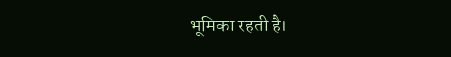भूमिका रहती है।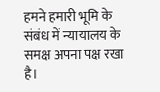हमने हमारी भूमि के संबंध में न्यायालय के समक्ष अपना पक्ष रखा है।